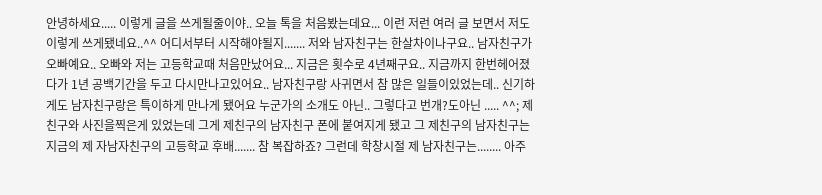안녕하세요..... 이렇게 글을 쓰게될줄이야.. 오늘 톡을 처음봤는데요... 이런 저런 여러 글 보면서 저도 이렇게 쓰게됐네요..^^ 어디서부터 시작해야될지....... 저와 남자친구는 한살차이나구요.. 남자친구가 오빠예요.. 오빠와 저는 고등학교때 처음만났어요... 지금은 횟수로 4년째구요.. 지금까지 한번헤어졌다가 1년 공백기간을 두고 다시만나고있어요.. 남자친구랑 사귀면서 참 많은 일들이있었는데.. 신기하게도 남자친구랑은 특이하게 만나게 됐어요 누군가의 소개도 아닌.. 그렇다고 번개?도아닌 ..... ^^; 제친구와 사진을찍은게 있었는데 그게 제친구의 남자친구 폰에 붙여지게 됐고 그 제친구의 남자친구는 지금의 제 자남자친구의 고등학교 후배....... 참 복잡하죠? 그런데 학창시절 제 남자친구는........ 아주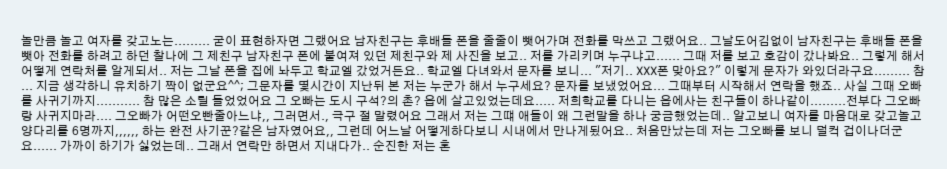놀만큼 놀고 여자를 갖고노는......... 굳이 표현하자면 그랬어요 남자친구는 후배들 폰을 줄줄이 뺏어가며 전화를 막쓰고 그랬어요.. 그날도어김없이 남자친구는 후배들 폰을 뺏아 전화를 하려고 하던 찰나에 그 제친구 남자친구 폰에 붙여져 있던 제친구와 제 사진을 보고.. 저를 가리키며 누구냐고...... 그때 저를 보고 호감이 갔나봐요.. 그렇게 해서 어떻게 연락처를 알게되서.. 저는 그날 폰을 집에 놔두고 학교엘 갔었거든요.. 학교엘 다녀와서 문자를 보니... "저기.. XXX폰 맞아요?" 이렇게 문자가 와있더라구요......... 참 ... 지금 생각하니 유치하기 짝이 없군요^^; 그문자를 몇시간이 지난뒤 본 저는 누군가 해서 누구세요? 문자를 보냈었어요... 그때부터 시작해서 연락을 했죠.. 사실 그때 오빠를 사귀기까지........... 참 많은 소릴 들었었어요 그 오빠는 도시 구석?의 촌? 읍에 살고있었는데요..... 저희학교를 다니는 읍에사는 친구들이 하나같이.........전부다 그오빠랑 사귀지마라.... 그오빠가 어떤오빤줄아느냐,, 그러면서., 극구 절 말렸어요 그래서 저는 그떄 애들이 왜 그런말을 하나 궁금했었는데.. 알고보니 여자를 마음대로 갖고놀고 양다리를 6명까지,,,,,, 하는 완전 사기꾼?같은 남자였어요,, 그런데 어느날 어떻게하다보니 시내에서 만나게됬어요.. 처음만났는데 저는 그오빠를 보니 덜컥 겁이나더군요...... 가까이 하기가 싫었는데.. 그래서 연락만 하면서 지내다가.. 순진한 저는 혼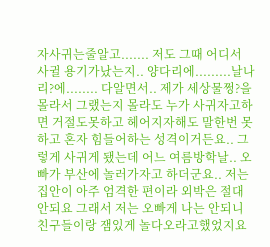자사귀는줄알고....... 저도 그때 어디서 사귈 용기가났는지.. 양다리에.........날나리?에........ 다알면서.. 제가 세상물쩡?을 몰라서 그랬는지 몰라도 누가 사귀자고하면 거절도못하고 헤어지자해도 말한번 못하고 혼자 힘들어하는 성격이거든요.. 그렇게 사귀게 됐는데 어느 여름방학날.. 오빠가 부산에 놀러가자고 하더군요.. 저는 집안이 아주 엄격한 편이라 외박은 절대안되요 그래서 저는 오빠게 나는 안되니 친구들이랑 잼있게 놀다오라고했었지요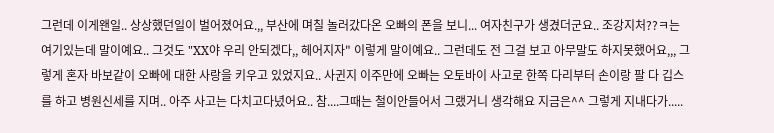그런데 이게왠일.. 상상했던일이 벌어졌어요.,, 부산에 며칠 놀러갔다온 오빠의 폰을 보니... 여자친구가 생겼더군요.. 조강지처??ㅋ는 여기있는데 말이예요.. 그것도 "XX야 우리 안되겠다,, 헤어지자" 이렇게 말이예요.. 그런데도 전 그걸 보고 아무말도 하지못했어요,,, 그렇게 혼자 바보같이 오빠에 대한 사랑을 키우고 있었지요.. 사귄지 이주만에 오빠는 오토바이 사고로 한쪽 다리부터 손이랑 팔 다 깁스를 하고 병원신세를 지며.. 아주 사고는 다치고다녔어요.. 참....그때는 철이안들어서 그랬거니 생각해요 지금은^^ 그렇게 지내다가.....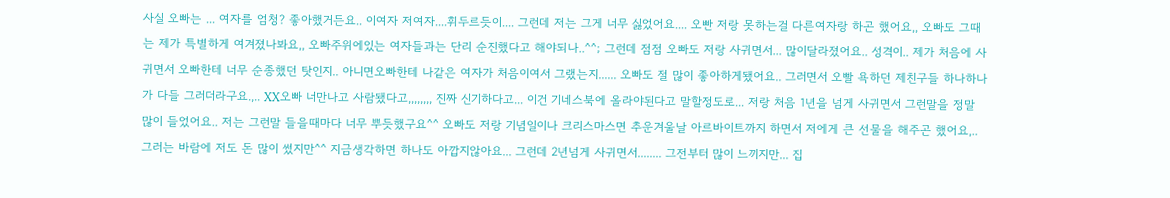사실 오빠는 ... 여자를 엄청? 좋아했거든요.. 이여자 저여자....휘두르듯이.... 그런데 저는 그게 너무 싫었어요.... 오빤 저랑 못하는걸 다른여자랑 하곤 했어요,, 오빠도 그때는 제가 특별하게 여겨졌나봐요,, 오빠주위에있는 여자들과는 단리 순진했다고 해야되나..^^; 그런데 점점 오빠도 저랑 사귀면서... 많이달라졌어요.. 성격이.. 제가 처음에 사귀면서 오빠한테 너무 순종했던 탓인지.. 아니면오빠한테 나같은 여자가 처음이여서 그랬는지...... 오빠도 절 많이 좋아하게됐어요.. 그러면서 오빨 욕하던 제친구들 하나하나가 다들 그러더라구요.,.. XX오빠 너만나고 사람됐다고,,,,,,,, 진짜 신기하다고... 이건 기네스북에 올라야된다고 말할정도로... 저랑 처음 1년을 넘게 사귀면서 그런말을 정말 많이 들었어요.. 저는 그런말 들을때마다 너무 뿌듯했구요^^ 오빠도 저랑 기념일이나 크리스마스면 추운겨울날 아르바이트까지 하면서 저에게 큰 선물을 해주곤 했어요,.. 그러는 바람에 저도 돈 많이 썼지만^^ 지금생각하면 하나도 아깝지않아요... 그런데 2년넘게 사귀면서........ 그전부터 많이 느끼지만... 집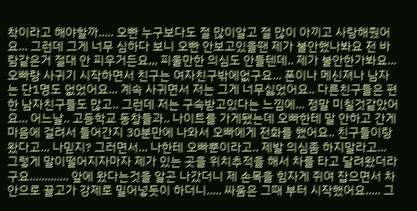착이라고 해야할까..... 오빤 누구보다도 절 많이알고 절 많이 아끼고 사랑해줬어요... 그런데 그게 너무 심하다 보니 오빤 안보고있을땐 제가 불안했나봐요 전 바람같은거 절대 안 피우거든요,,, 피울만한 의심도 안들텐데.. 제가 불안한가봐요... 오빠랑 사귀기 시작하면서 친구는 여자친구밖에없구요... 폰이나 메신져나 남자는 단1명도 없었어요... 계속 사귀면서 저는 그게 너무싫었어요.. 다른친구들은 편한 남자친구들도 많고.. 그런데 저는 구속받고있다는 느낌에... 정말 미칠것같았어요... 어느날.. 고등학교 동창들과.. 나이트를 가게됐는데 오빠한테 말 안하고 간게 마음에 걸려서 들어간지 30분만에 나와서 오빠에게 전화를 했어요.. 친구들이랑 왔다고... 나믿지? 그러면서... 나한테 오빠뿐이라고.. 제발 의심좀 하지말라고... 그렇게 말이떨어지자마자 제가 있는 곳을 위치추적을 해서 차를 타고 달려왔더라구요............. 앞에 왔다는것을 알곤 나갔더니 제 손목을 힘자게 쥐여 잡으면서 차안으로 끌고가 강제로 밀어넣듯이 하더니..... 싸움은 그때 부터 시작했어요..... 그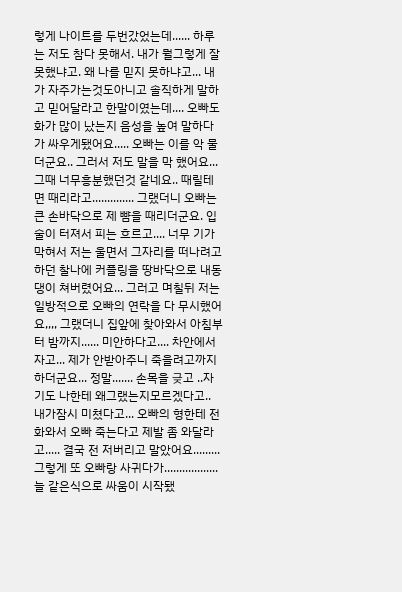렇게 나이트를 두번갔었는데...... 하루는 저도 참다 못해서. 내가 뭘그렇게 잘못했냐고. 왜 나를 믿지 못하냐고... 내가 자주가는것도아니고 솔직하게 말하고 믿어달라고 한말이였는데.... 오빠도 화가 많이 났는지 음성을 높여 말하다가 싸우게됐어요..... 오빠는 이를 악 물더군요.. 그러서 저도 말을 막 했어요... 그때 너무흥분했던것 같네요.. 때릴테면 때리라고.............. 그랬더니 오빠는 큰 손바닥으로 제 뺨을 때리더군요. 입술이 터져서 피는 흐르고.... 너무 기가막혀서 저는 울면서 그자리를 떠나려고하던 찰나에 커플링을 땅바닥으로 내동댕이 쳐버렸어요... 그러고 며칠뒤 저는 일방적으로 오빠의 연락을 다 무시했어요,,,, 그랬더니 집앞에 찾아와서 아침부터 밤까지...... 미안하다고.... 차안에서 자고... 제가 안받아주니 죽을려고까지하더군요... 정말....... 손목을 긎고 ..자기도 나한테 왜그랬는지모르겠다고.. 내가잠시 미쳤다고... 오빠의 형한테 전화와서 오빠 죽는다고 제발 좀 와달라고..... 결국 전 저버리고 말았어요......... 그렇게 또 오빠랑 사귀다가.................. 늘 같은식으로 싸움이 시작됐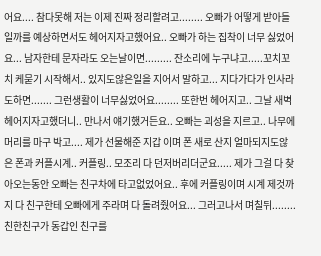어요.... 참다못해 저는 이제 진짜 정리할려고........ 오빠가 어떻게 받아들일까를 예상하면서도 헤어지자고했어요.. 오빠가 하는 집착이 너무 싫었어요... 남자한테 문자라도 오는날이면......... 잔소리에 누구냐고.....꼬치꼬치 케묻기 시작해서.. 있지도않은일을 지어서 말하고... 지다가다가 인사라도하면....... 그런생활이 너무싫었어요........ 또한번 헤어지고.. 그날 새벽 헤어지자고했더니.. 만나서 얘기했거든요.. 오빠는 괴성을 지르고.. 나무에 머리를 마구 박고.... 제가 선물해준 지갑 이며 폰 새로 산지 얼마되지도않은 폰과 커플시계.. 커플링.. 모조리 다 던저버리더군요..... 제가 그걸 다 찾아오는동안 오빠는 친구차에 타고없었어요.. 후에 커플링이며 시계 제것까지 다 친구한테 오빠에게 주라며 다 돌려줬어요... 그러고나서 며칠뒤........ 친한친구가 동갑인 친구를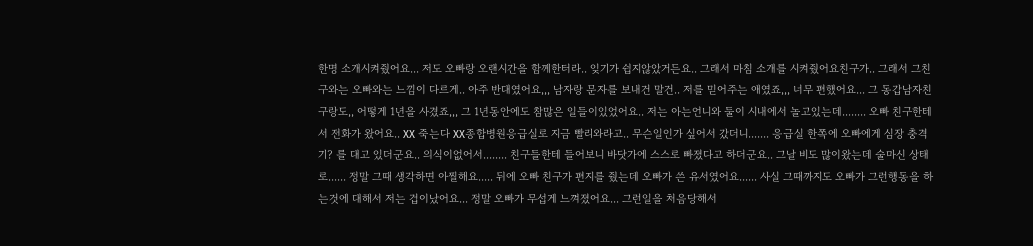한명 소개시켜줬어요... 저도 오빠랑 오랜시간을 함께한터라.. 잊기가 쉽지않았거든요.. 그래서 마침 소개를 시켜줬어요친구가.. 그래서 그친구와는 오빠와는 느낌이 다르게.. 아주 반대였어요,,, 남자랑 문자를 보내건 말건.. 저를 믿어주는 애였죠,,, 너무 편했어요... 그 동갑남자친구랑도,, 어떻게 1년을 사겼죠,,, 그 1년동안에도 참많은 일들이있었어요.. 저는 아는언니와 둘이 시내에서 놀고있는데........ 오빠 친구한테서 전화가 왔어요.. XX 죽는다 XX종합병원응급실로 지금 빨리와라고.. 무슨일인가 싶어서 갔더니....... 응급실 한쪽에 오빠에게 심장 충격기? 를 대고 있더군요.. 의식이없어서........ 친구들한테 들어보니 바닷가에 스스로 빠졌다고 하더군요.. 그날 비도 많이왔는데 술마신 상태로...... 정말 그때 생각하면 아찔해요..... 뒤에 오빠 친구가 편지를 줬는데 오빠가 쓴 유서였어요...... 사실 그때까지도 오빠가 그런행동을 하는것에 대해서 저는 겁이났어요... 정말 오빠가 무섭게 느껴졌어요... 그런일을 처음당해서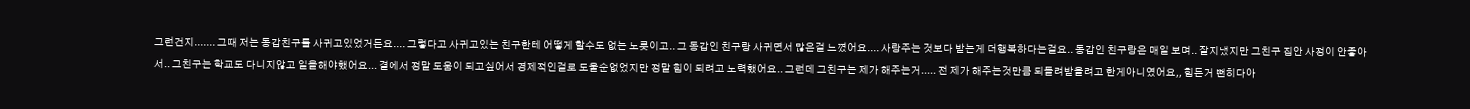그런건지....... 그때 저는 동갑친구를 사귀고있었거든요.... 그렇다고 사귀고있는 친구한테 어떻게 할수도 없는 노릇이고.. 그 동갑인 친구랑 사귀면서 많은걸 느꼈어요.... 사랑주는 것보다 받는게 더행복하다는걸요.. 동갑인 친구랑은 매일 보며.. 잘지냈지만 그친구 집안 사정이 안좋아서.. 그친구는 학교도 다니지않고 일을해야했어요... 곁에서 정말 도움이 되고싶어서 경제적인걸로 도울순없었지만 정말 힘이 되려고 노력했어요.. 그런데 그친구는 제가 해주는거..... 전 제가 해주는것만큼 되돌려받을려고 한게아니였어요,, 힘든거 뻔히다아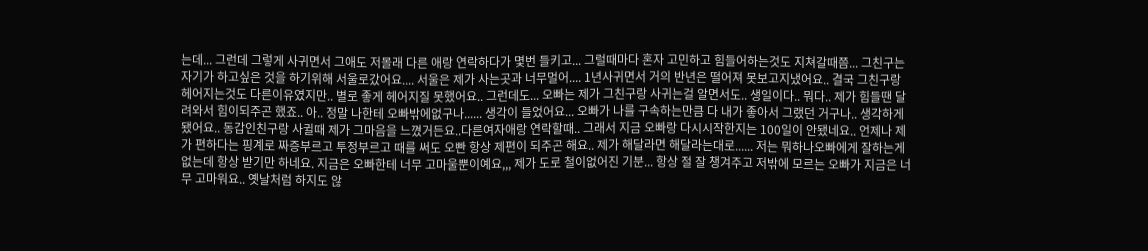는데... 그런데 그렇게 사귀면서 그애도 저몰래 다른 애랑 연락하다가 몇번 들키고... 그럴때마다 혼자 고민하고 힘들어하는것도 지쳐갈때쯤... 그친구는 자기가 하고싶은 것을 하기위해 서울로갔어요.... 서울은 제가 사는곳과 너무멀어.... 1년사귀면서 거의 반년은 떨어져 못보고지냈어요.. 결국 그친구랑 헤어지는것도 다른이유였지만.. 별로 좋게 헤어지질 못했어요.. 그런데도... 오빠는 제가 그친구랑 사귀는걸 알면서도.. 생일이다.. 뭐다.. 제가 힘들땐 달려와서 힘이되주곤 했죠.. 아.. 정말 나한테 오빠밖에없구나...... 생각이 들었어요... 오빠가 나를 구속하는만큼 다 내가 좋아서 그랬던 거구나.. 생각하게됐어요.. 동갑인친구랑 사귈때 제가 그마음을 느꼈거든요..다른여자애랑 연락할때.. 그래서 지금 오빠랑 다시시작한지는 100일이 안됐네요.. 언제나 제가 편하다는 핑계로 짜증부르고 투정부르고 때를 써도 오빤 항상 제편이 되주곤 해요.. 제가 해달라면 해달라는대로...... 저는 뭐하나오빠에게 잘하는게 없는데 항상 받기만 하네요. 지금은 오빠한테 너무 고마울뿐이예요,,, 제가 도로 철이없어진 기분... 항상 절 잘 챙겨주고 저밖에 모르는 오빠가 지금은 너무 고마워요.. 옛날처럼 하지도 않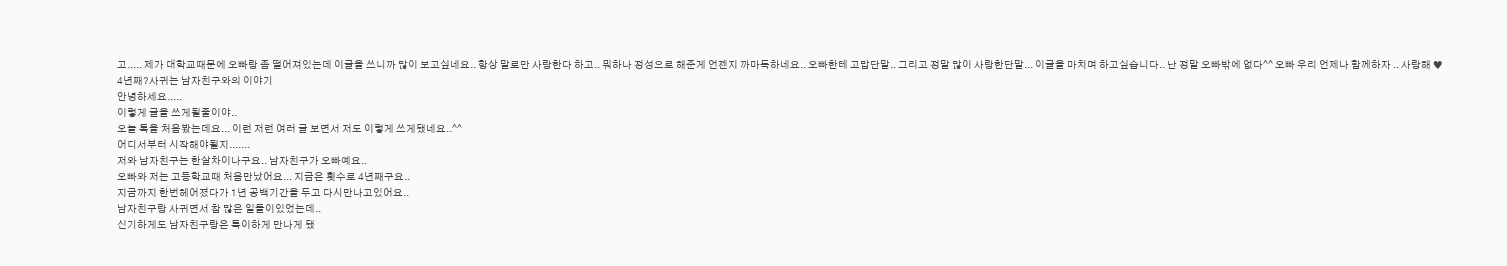고..... 제가 대학교때문에 오빠랑 좀 떨어져있는데 이글을 쓰니까 많이 보고싶네요.. 항상 말로만 사랑한다 하고.. 뭐하나 정성으로 해준게 언젠지 까마득하네요.. 오빠한테 고맙단말.. 그리고 정말 많이 사랑한단말... 이글을 마치며 하고싶습니다.. 난 정말 오빠밖에 없다^^ 오빠 우리 언제나 함께하자 .. 사랑해 ♥
4년째?사귀는 남자친구와의 이야기
안녕하세요.....
이렇게 글을 쓰게될줄이야..
오늘 톡을 처음봤는데요... 이런 저런 여러 글 보면서 저도 이렇게 쓰게됐네요..^^
어디서부터 시작해야될지.......
저와 남자친구는 한살차이나구요.. 남자친구가 오빠예요..
오빠와 저는 고등학교때 처음만났어요... 지금은 횟수로 4년째구요..
지금까지 한번헤어졌다가 1년 공백기간을 두고 다시만나고있어요..
남자친구랑 사귀면서 참 많은 일들이있었는데..
신기하게도 남자친구랑은 특이하게 만나게 됐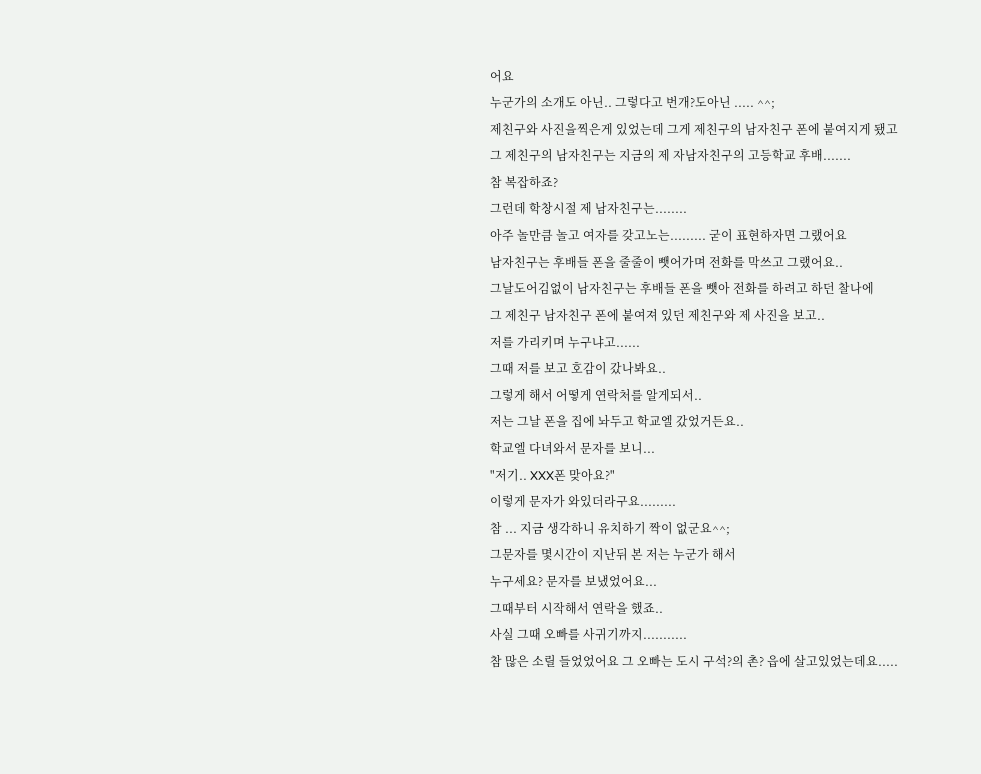어요
누군가의 소개도 아닌.. 그렇다고 번개?도아닌 ..... ^^;
제친구와 사진을찍은게 있었는데 그게 제친구의 남자친구 폰에 붙여지게 됐고
그 제친구의 남자친구는 지금의 제 자남자친구의 고등학교 후배.......
참 복잡하죠?
그런데 학창시절 제 남자친구는........
아주 놀만큼 놀고 여자를 갖고노는......... 굳이 표현하자면 그랬어요
남자친구는 후배들 폰을 줄줄이 뺏어가며 전화를 막쓰고 그랬어요..
그날도어김없이 남자친구는 후배들 폰을 뺏아 전화를 하려고 하던 찰나에
그 제친구 남자친구 폰에 붙여져 있던 제친구와 제 사진을 보고..
저를 가리키며 누구냐고......
그때 저를 보고 호감이 갔나봐요..
그렇게 해서 어떻게 연락처를 알게되서..
저는 그날 폰을 집에 놔두고 학교엘 갔었거든요..
학교엘 다녀와서 문자를 보니...
"저기.. XXX폰 맞아요?"
이렇게 문자가 와있더라구요.........
참 ... 지금 생각하니 유치하기 짝이 없군요^^;
그문자를 몇시간이 지난뒤 본 저는 누군가 해서
누구세요? 문자를 보냈었어요...
그때부터 시작해서 연락을 했죠..
사실 그때 오빠를 사귀기까지...........
참 많은 소릴 들었었어요 그 오빠는 도시 구석?의 촌? 읍에 살고있었는데요.....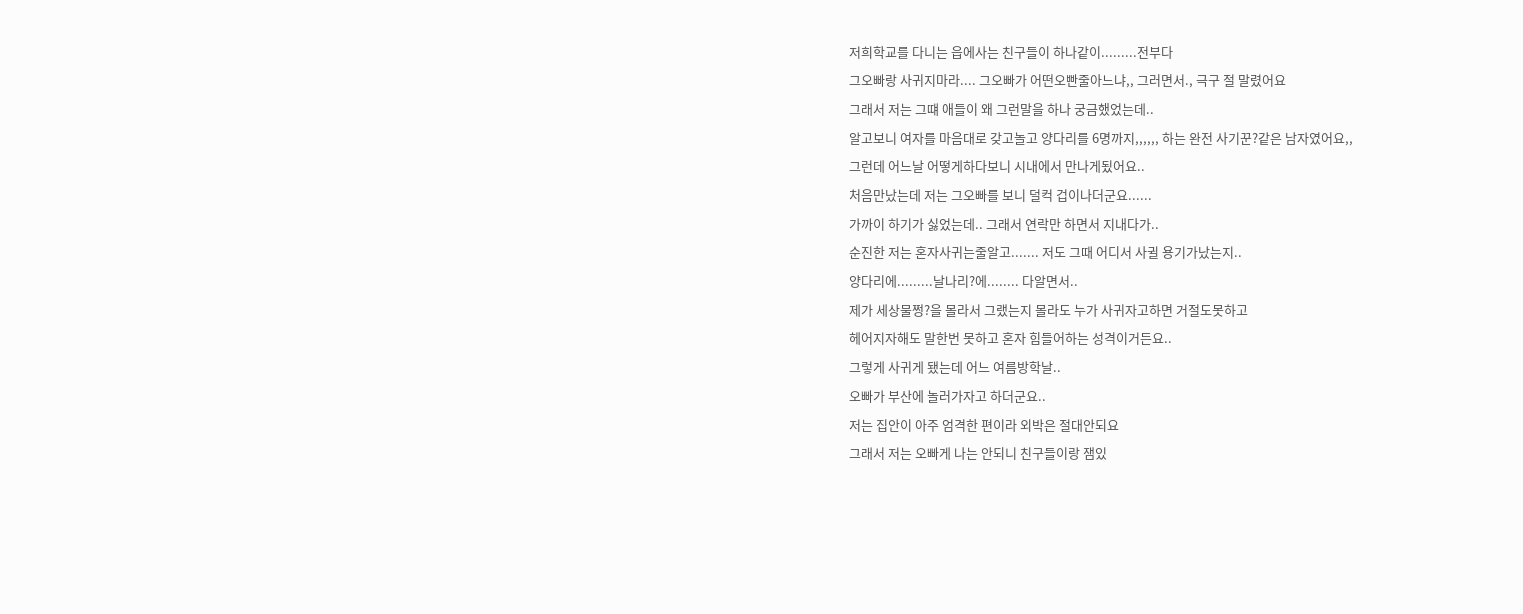저희학교를 다니는 읍에사는 친구들이 하나같이.........전부다
그오빠랑 사귀지마라.... 그오빠가 어떤오빤줄아느냐,, 그러면서., 극구 절 말렸어요
그래서 저는 그떄 애들이 왜 그런말을 하나 궁금했었는데..
알고보니 여자를 마음대로 갖고놀고 양다리를 6명까지,,,,,, 하는 완전 사기꾼?같은 남자였어요,,
그런데 어느날 어떻게하다보니 시내에서 만나게됬어요..
처음만났는데 저는 그오빠를 보니 덜컥 겁이나더군요......
가까이 하기가 싫었는데.. 그래서 연락만 하면서 지내다가..
순진한 저는 혼자사귀는줄알고....... 저도 그때 어디서 사귈 용기가났는지..
양다리에.........날나리?에........ 다알면서..
제가 세상물쩡?을 몰라서 그랬는지 몰라도 누가 사귀자고하면 거절도못하고
헤어지자해도 말한번 못하고 혼자 힘들어하는 성격이거든요..
그렇게 사귀게 됐는데 어느 여름방학날..
오빠가 부산에 놀러가자고 하더군요..
저는 집안이 아주 엄격한 편이라 외박은 절대안되요
그래서 저는 오빠게 나는 안되니 친구들이랑 잼있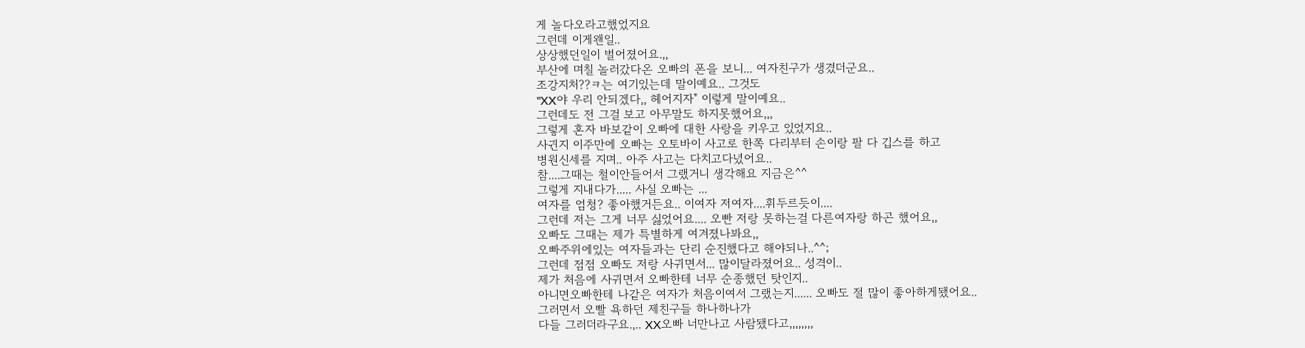게 놀다오라고했었지요
그런데 이게왠일..
상상했던일이 벌어졌어요.,,
부산에 며칠 놀러갔다온 오빠의 폰을 보니... 여자친구가 생겼더군요..
조강지처??ㅋ는 여기있는데 말이예요.. 그것도
"XX야 우리 안되겠다,, 헤어지자" 이렇게 말이예요..
그런데도 전 그걸 보고 아무말도 하지못했어요,,,
그렇게 혼자 바보같이 오빠에 대한 사랑을 키우고 있었지요..
사귄지 이주만에 오빠는 오토바이 사고로 한쪽 다리부터 손이랑 팔 다 깁스를 하고
병원신세를 지며.. 아주 사고는 다치고다녔어요..
참....그때는 철이안들어서 그랬거니 생각해요 지금은^^
그렇게 지내다가..... 사실 오빠는 ...
여자를 엄청? 좋아했거든요.. 이여자 저여자....휘두르듯이....
그런데 저는 그게 너무 싫었어요.... 오빤 저랑 못하는걸 다른여자랑 하곤 했어요,,
오빠도 그때는 제가 특별하게 여겨졌나봐요,,
오빠주위에있는 여자들과는 단리 순진했다고 해야되나..^^;
그런데 점점 오빠도 저랑 사귀면서... 많이달라졌어요.. 성격이..
제가 처음에 사귀면서 오빠한테 너무 순종했던 탓인지..
아니면오빠한테 나같은 여자가 처음이여서 그랬는지...... 오빠도 절 많이 좋아하게됐어요..
그러면서 오빨 욕하던 제친구들 하나하나가
다들 그러더라구요.,.. XX오빠 너만나고 사람됐다고,,,,,,,,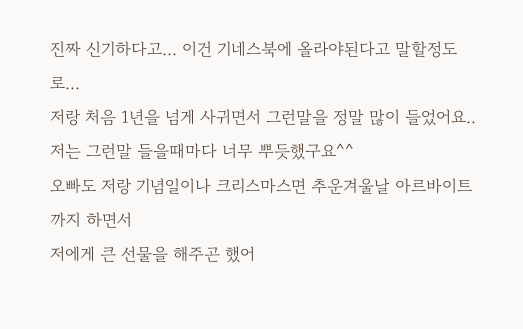진짜 신기하다고... 이건 기네스북에 올라야된다고 말할정도로...
저랑 처음 1년을 넘게 사귀면서 그런말을 정말 많이 들었어요..
저는 그런말 들을때마다 너무 뿌듯했구요^^
오빠도 저랑 기념일이나 크리스마스면 추운겨울날 아르바이트까지 하면서
저에게 큰 선물을 해주곤 했어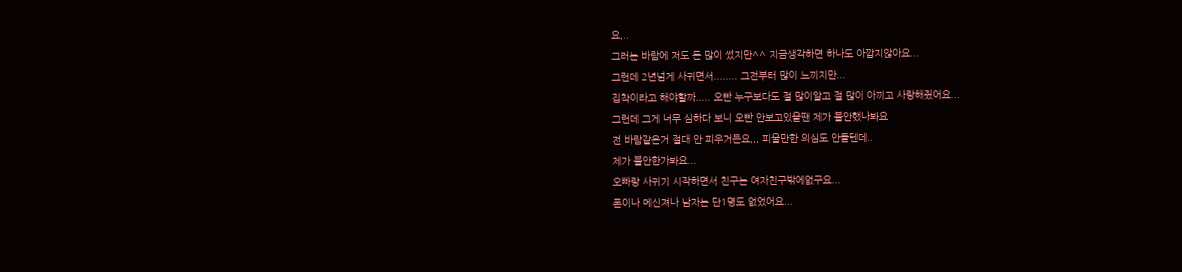요,..
그러는 바람에 저도 돈 많이 썼지만^^ 지금생각하면 하나도 아깝지않아요...
그런데 2년넘게 사귀면서........ 그전부터 많이 느끼지만...
집착이라고 해야할까..... 오빤 누구보다도 절 많이알고 절 많이 아끼고 사랑해줬어요...
그런데 그게 너무 심하다 보니 오빤 안보고있을땐 제가 불안했나봐요
전 바람같은거 절대 안 피우거든요,,, 피울만한 의심도 안들텐데..
제가 불안한가봐요...
오빠랑 사귀기 시작하면서 친구는 여자친구밖에없구요...
폰이나 메신져나 남자는 단1명도 없었어요...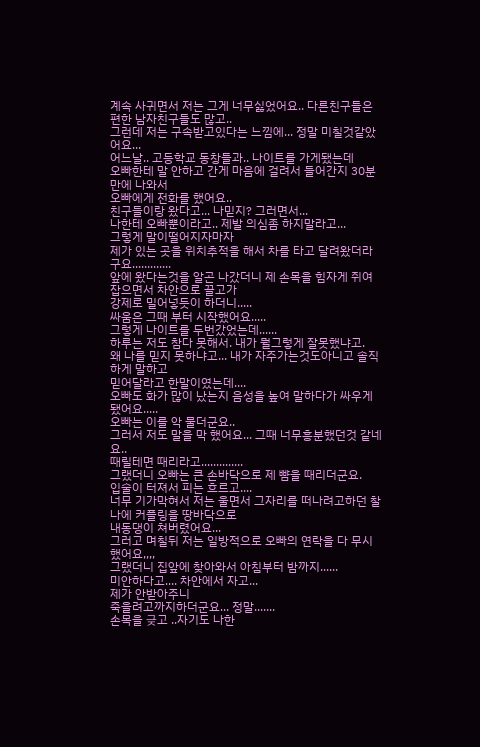계속 사귀면서 저는 그게 너무싫었어요.. 다른친구들은 편한 남자친구들도 많고..
그런데 저는 구속받고있다는 느낌에... 정말 미칠것같았어요...
어느날.. 고등학교 동창들과.. 나이트를 가게됐는데
오빠한테 말 안하고 간게 마음에 걸려서 들어간지 30분만에 나와서
오빠에게 전화를 했어요..
친구들이랑 왔다고... 나믿지? 그러면서...
나한테 오빠뿐이라고.. 제발 의심좀 하지말라고...
그렇게 말이떨어지자마자
제가 있는 곳을 위치추적을 해서 차를 타고 달려왔더라구요.............
앞에 왔다는것을 알곤 나갔더니 제 손목을 힘자게 쥐여 잡으면서 차안으로 끌고가
강제로 밀어넣듯이 하더니.....
싸움은 그때 부터 시작했어요.....
그렇게 나이트를 두번갔었는데......
하루는 저도 참다 못해서. 내가 뭘그렇게 잘못했냐고.
왜 나를 믿지 못하냐고... 내가 자주가는것도아니고 솔직하게 말하고
믿어달라고 한말이였는데....
오빠도 화가 많이 났는지 음성을 높여 말하다가 싸우게됐어요.....
오빠는 이를 악 물더군요..
그러서 저도 말을 막 했어요... 그때 너무흥분했던것 같네요..
때릴테면 때리라고..............
그랬더니 오빠는 큰 손바닥으로 제 뺨을 때리더군요.
입술이 터져서 피는 흐르고....
너무 기가막혀서 저는 울면서 그자리를 떠나려고하던 찰나에 커플링을 땅바닥으로
내동댕이 쳐버렸어요...
그러고 며칠뒤 저는 일방적으로 오빠의 연락을 다 무시했어요,,,,
그랬더니 집앞에 찾아와서 아침부터 밤까지......
미안하다고.... 차안에서 자고...
제가 안받아주니
죽을려고까지하더군요... 정말.......
손목을 긎고 ..자기도 나한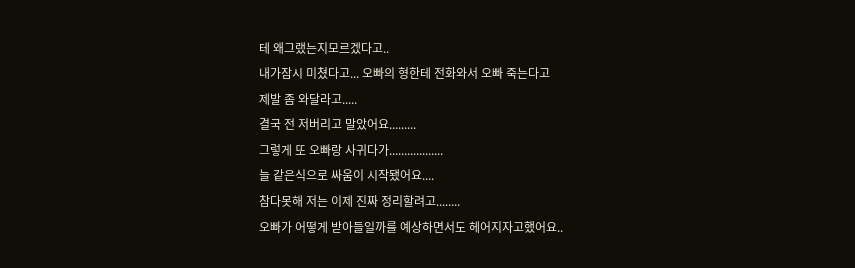테 왜그랬는지모르겠다고..
내가잠시 미쳤다고... 오빠의 형한테 전화와서 오빠 죽는다고
제발 좀 와달라고.....
결국 전 저버리고 말았어요.........
그렇게 또 오빠랑 사귀다가..................
늘 같은식으로 싸움이 시작됐어요....
참다못해 저는 이제 진짜 정리할려고........
오빠가 어떻게 받아들일까를 예상하면서도 헤어지자고했어요..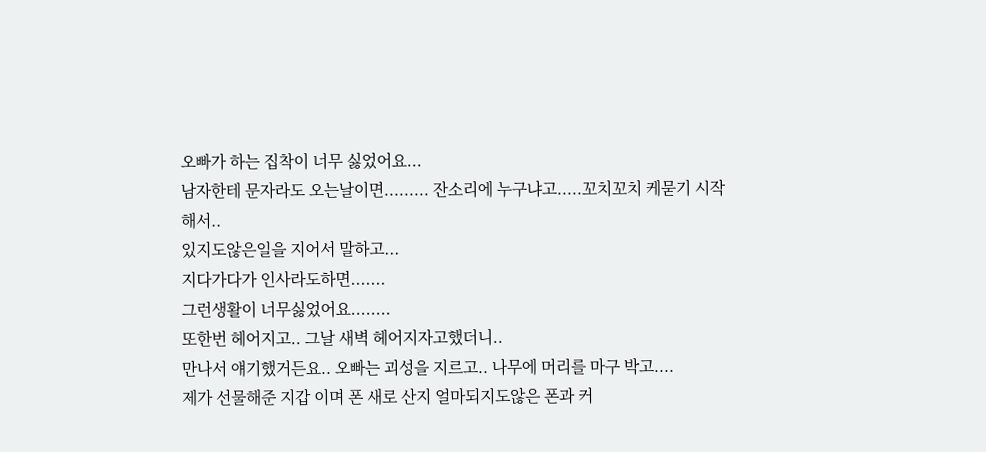오빠가 하는 집착이 너무 싫었어요...
남자한테 문자라도 오는날이면......... 잔소리에 누구냐고.....꼬치꼬치 케묻기 시작해서..
있지도않은일을 지어서 말하고...
지다가다가 인사라도하면.......
그런생활이 너무싫었어요........
또한번 헤어지고.. 그날 새벽 헤어지자고했더니..
만나서 얘기했거든요.. 오빠는 괴성을 지르고.. 나무에 머리를 마구 박고....
제가 선물해준 지갑 이며 폰 새로 산지 얼마되지도않은 폰과 커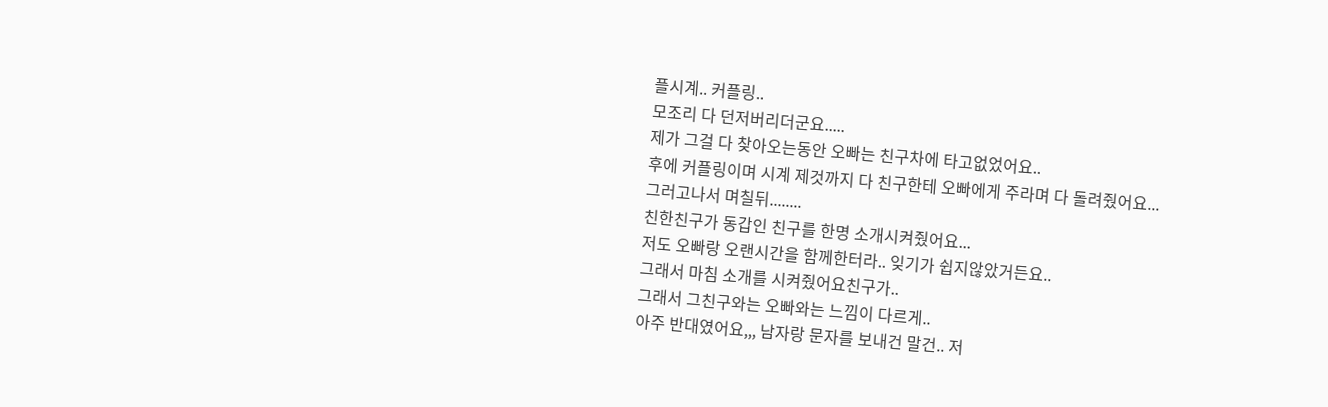플시계.. 커플링..
모조리 다 던저버리더군요.....
제가 그걸 다 찾아오는동안 오빠는 친구차에 타고없었어요..
후에 커플링이며 시계 제것까지 다 친구한테 오빠에게 주라며 다 돌려줬어요...
그러고나서 며칠뒤........
친한친구가 동갑인 친구를 한명 소개시켜줬어요...
저도 오빠랑 오랜시간을 함께한터라.. 잊기가 쉽지않았거든요..
그래서 마침 소개를 시켜줬어요친구가..
그래서 그친구와는 오빠와는 느낌이 다르게..
아주 반대였어요,,, 남자랑 문자를 보내건 말건.. 저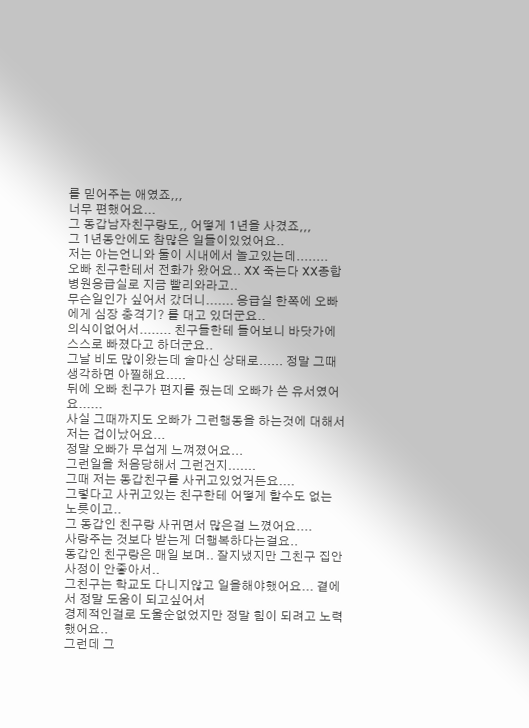를 믿어주는 애였죠,,,
너무 편했어요...
그 동갑남자친구랑도,, 어떻게 1년을 사겼죠,,,
그 1년동안에도 참많은 일들이있었어요..
저는 아는언니와 둘이 시내에서 놀고있는데........
오빠 친구한테서 전화가 왔어요.. XX 죽는다 XX종합병원응급실로 지금 빨리와라고..
무슨일인가 싶어서 갔더니....... 응급실 한쪽에 오빠에게 심장 충격기? 를 대고 있더군요..
의식이없어서........ 친구들한테 들어보니 바닷가에 스스로 빠졌다고 하더군요..
그날 비도 많이왔는데 술마신 상태로...... 정말 그때 생각하면 아찔해요.....
뒤에 오빠 친구가 편지를 줬는데 오빠가 쓴 유서였어요......
사실 그때까지도 오빠가 그런행동을 하는것에 대해서 저는 겁이났어요...
정말 오빠가 무섭게 느껴졌어요...
그런일을 처음당해서 그런건지.......
그때 저는 동갑친구를 사귀고있었거든요....
그렇다고 사귀고있는 친구한테 어떻게 할수도 없는 노릇이고..
그 동갑인 친구랑 사귀면서 많은걸 느꼈어요....
사랑주는 것보다 받는게 더행복하다는걸요..
동갑인 친구랑은 매일 보며.. 잘지냈지만 그친구 집안 사정이 안좋아서..
그친구는 학교도 다니지않고 일을해야했어요... 곁에서 정말 도움이 되고싶어서
경제적인걸로 도울순없었지만 정말 힘이 되려고 노력했어요..
그런데 그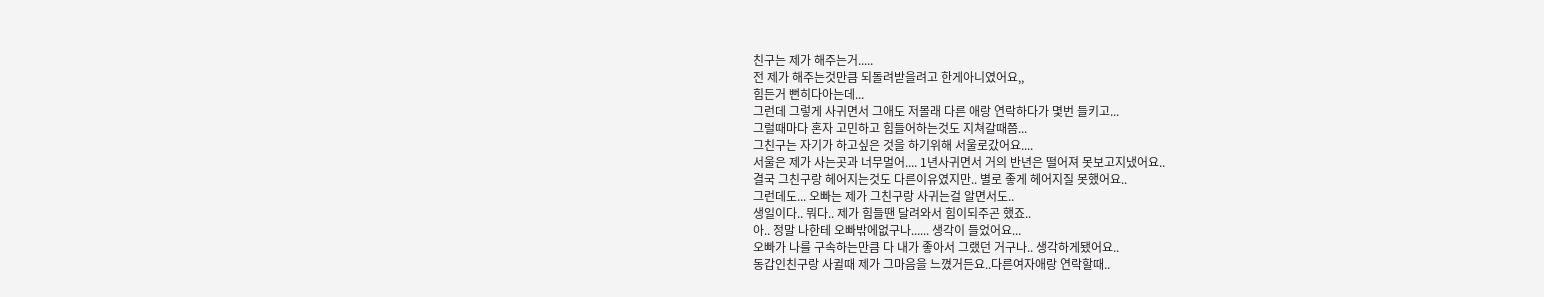친구는 제가 해주는거.....
전 제가 해주는것만큼 되돌려받을려고 한게아니였어요,,
힘든거 뻔히다아는데...
그런데 그렇게 사귀면서 그애도 저몰래 다른 애랑 연락하다가 몇번 들키고...
그럴때마다 혼자 고민하고 힘들어하는것도 지쳐갈때쯤...
그친구는 자기가 하고싶은 것을 하기위해 서울로갔어요....
서울은 제가 사는곳과 너무멀어.... 1년사귀면서 거의 반년은 떨어져 못보고지냈어요..
결국 그친구랑 헤어지는것도 다른이유였지만.. 별로 좋게 헤어지질 못했어요..
그런데도... 오빠는 제가 그친구랑 사귀는걸 알면서도..
생일이다.. 뭐다.. 제가 힘들땐 달려와서 힘이되주곤 했죠..
아.. 정말 나한테 오빠밖에없구나...... 생각이 들었어요...
오빠가 나를 구속하는만큼 다 내가 좋아서 그랬던 거구나.. 생각하게됐어요..
동갑인친구랑 사귈때 제가 그마음을 느꼈거든요..다른여자애랑 연락할때..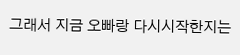그래서 지금 오빠랑 다시시작한지는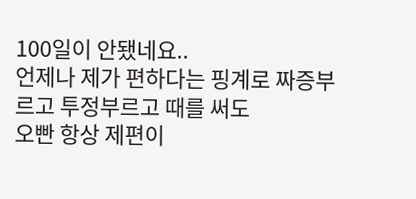100일이 안됐네요..
언제나 제가 편하다는 핑계로 짜증부르고 투정부르고 때를 써도
오빤 항상 제편이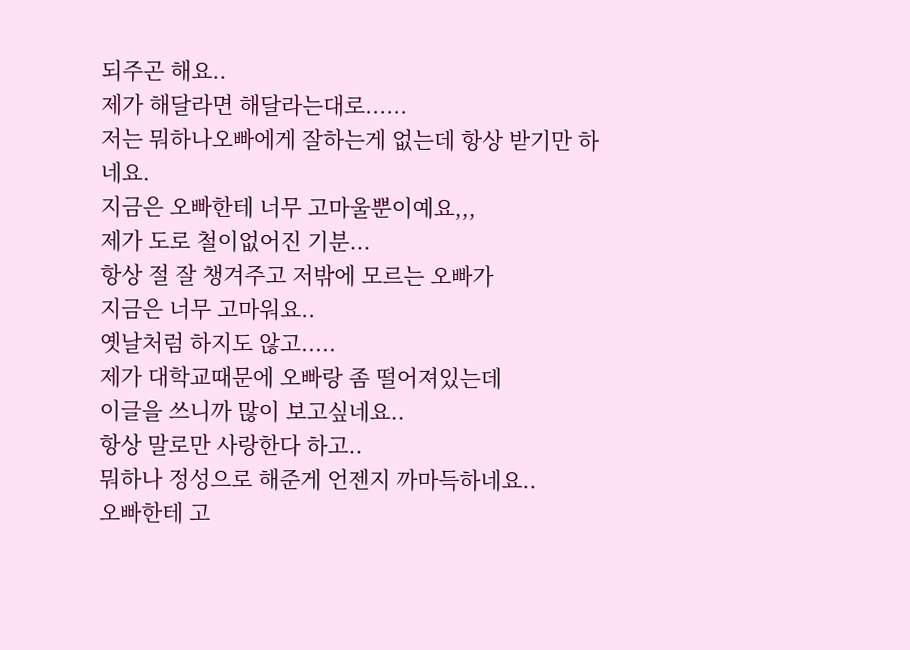되주곤 해요..
제가 해달라면 해달라는대로......
저는 뭐하나오빠에게 잘하는게 없는데 항상 받기만 하네요.
지금은 오빠한테 너무 고마울뿐이예요,,,
제가 도로 철이없어진 기분...
항상 절 잘 챙겨주고 저밖에 모르는 오빠가
지금은 너무 고마워요..
옛날처럼 하지도 않고.....
제가 대학교때문에 오빠랑 좀 떨어져있는데
이글을 쓰니까 많이 보고싶네요..
항상 말로만 사랑한다 하고..
뭐하나 정성으로 해준게 언젠지 까마득하네요..
오빠한테 고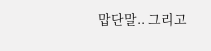맙단말.. 그리고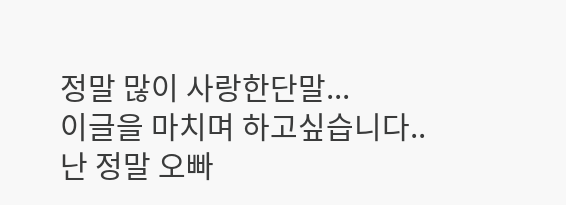정말 많이 사랑한단말...
이글을 마치며 하고싶습니다..
난 정말 오빠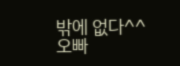밖에 없다^^
오빠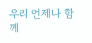우리 언제나 함께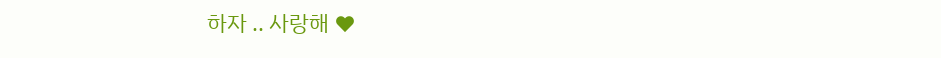하자 .. 사랑해 ♥